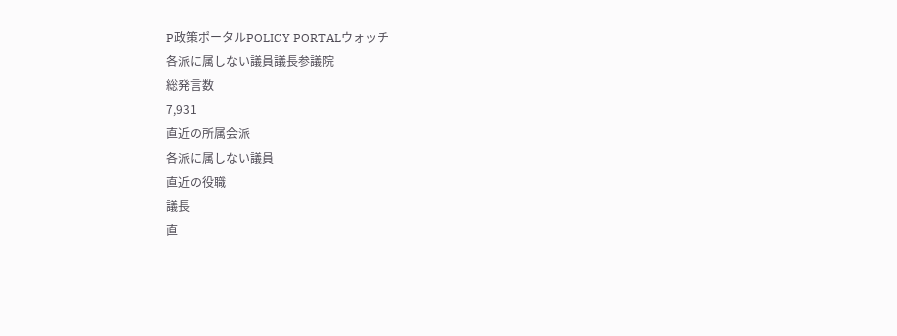P政策ポータルPOLICY PORTALウォッチ
各派に属しない議員議長参議院
総発言数
7,931
直近の所属会派
各派に属しない議員
直近の役職
議長
直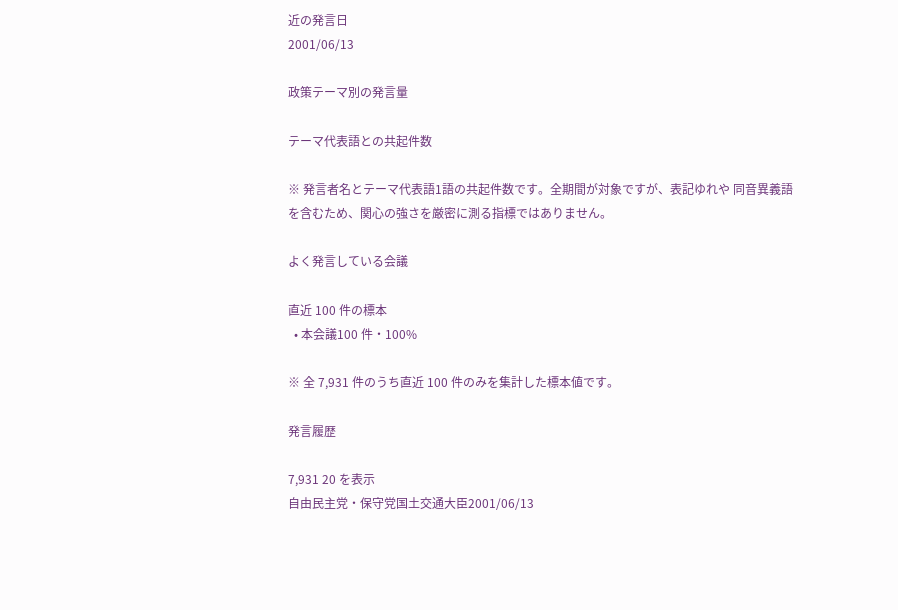近の発言日
2001/06/13

政策テーマ別の発言量

テーマ代表語との共起件数

※ 発言者名とテーマ代表語1語の共起件数です。全期間が対象ですが、表記ゆれや 同音異義語を含むため、関心の強さを厳密に測る指標ではありません。

よく発言している会議

直近 100 件の標本
  • 本会議100 件・100%

※ 全 7,931 件のうち直近 100 件のみを集計した標本値です。

発言履歴

7,931 20 を表示
自由民主党・保守党国土交通大臣2001/06/13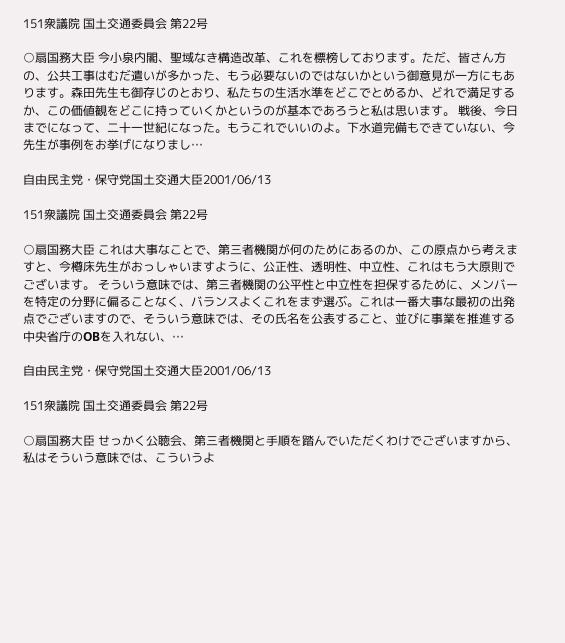151衆議院 国土交通委員会 第22号

○扇国務大臣 今小泉内閣、聖域なき構造改革、これを標榜しております。ただ、皆さん方の、公共工事はむだ遣いが多かった、もう必要ないのではないかという御意見が一方にもあります。森田先生も御存じのとおり、私たちの生活水準をどこでとめるか、どれで満足するか、この価値観をどこに持っていくかというのが基本であろうと私は思います。 戦後、今日までになって、二十一世紀になった。もうこれでいいのよ。下水道完備もできていない、今先生が事例をお挙げになりまし…

自由民主党・保守党国土交通大臣2001/06/13

151衆議院 国土交通委員会 第22号

○扇国務大臣 これは大事なことで、第三者機関が何のためにあるのか、この原点から考えますと、今樽床先生がおっしゃいますように、公正性、透明性、中立性、これはもう大原則でございます。 そういう意味では、第三者機関の公平性と中立性を担保するために、メンバーを特定の分野に偏ることなく、バランスよくこれをまず選ぶ。これは一番大事な最初の出発点でございますので、そういう意味では、その氏名を公表すること、並びに事業を推進する中央省庁のOBを入れない、…

自由民主党・保守党国土交通大臣2001/06/13

151衆議院 国土交通委員会 第22号

○扇国務大臣 せっかく公聴会、第三者機関と手順を踏んでいただくわけでございますから、私はそういう意味では、こういうよ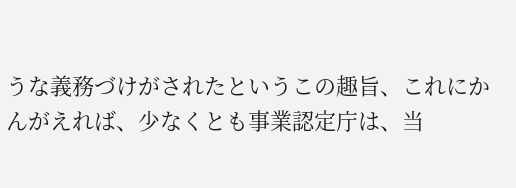うな義務づけがされたというこの趣旨、これにかんがえれば、少なくとも事業認定庁は、当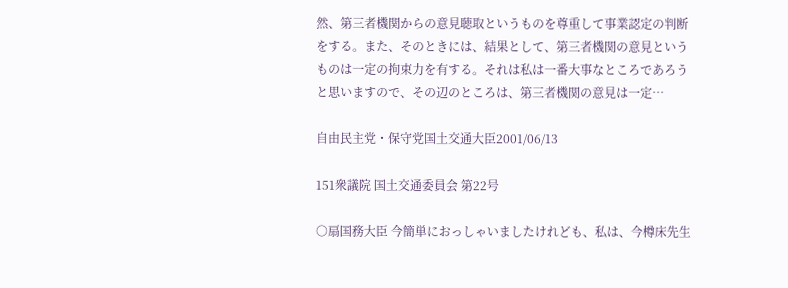然、第三者機関からの意見聴取というものを尊重して事業認定の判断をする。また、そのときには、結果として、第三者機関の意見というものは一定の拘束力を有する。それは私は一番大事なところであろうと思いますので、その辺のところは、第三者機関の意見は一定…

自由民主党・保守党国土交通大臣2001/06/13

151衆議院 国土交通委員会 第22号

○扇国務大臣 今簡単におっしゃいましたけれども、私は、今樽床先生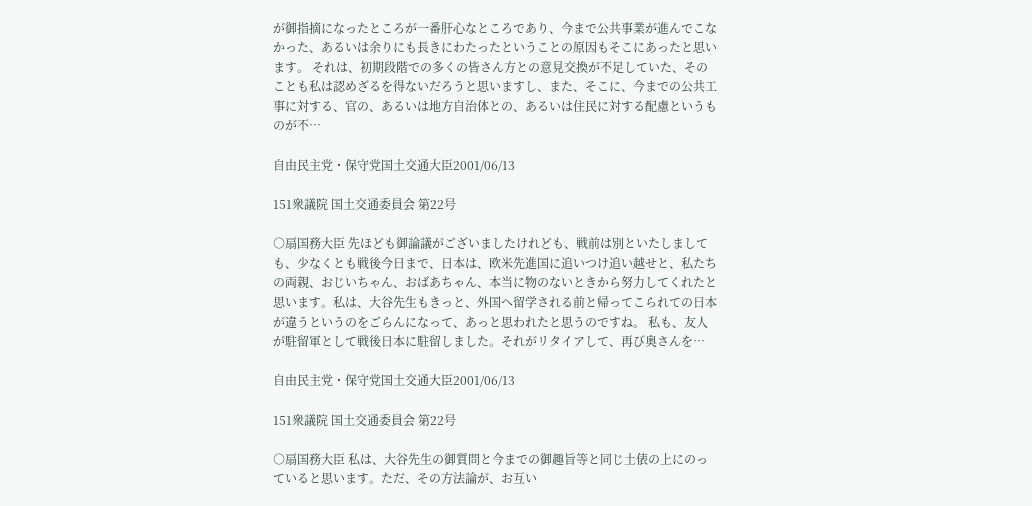が御指摘になったところが一番肝心なところであり、今まで公共事業が進んでこなかった、あるいは余りにも長きにわたったということの原因もそこにあったと思います。 それは、初期段階での多くの皆さん方との意見交換が不足していた、そのことも私は認めざるを得ないだろうと思いますし、また、そこに、今までの公共工事に対する、官の、あるいは地方自治体との、あるいは住民に対する配慮というものが不…

自由民主党・保守党国土交通大臣2001/06/13

151衆議院 国土交通委員会 第22号

○扇国務大臣 先ほども御論議がございましたけれども、戦前は別といたしましても、少なくとも戦後今日まで、日本は、欧米先進国に追いつけ追い越せと、私たちの両親、おじいちゃん、おばあちゃん、本当に物のないときから努力してくれたと思います。私は、大谷先生もきっと、外国へ留学される前と帰ってこられての日本が違うというのをごらんになって、あっと思われたと思うのですね。 私も、友人が駐留軍として戦後日本に駐留しました。それがリタイアして、再び奥さんを…

自由民主党・保守党国土交通大臣2001/06/13

151衆議院 国土交通委員会 第22号

○扇国務大臣 私は、大谷先生の御質問と今までの御趣旨等と同じ土俵の上にのっていると思います。ただ、その方法論が、お互い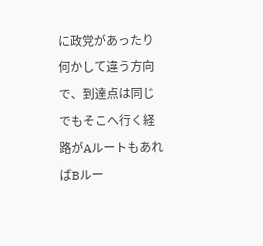に政党があったり何かして違う方向で、到達点は同じでもそこへ行く経路がAルートもあればBルー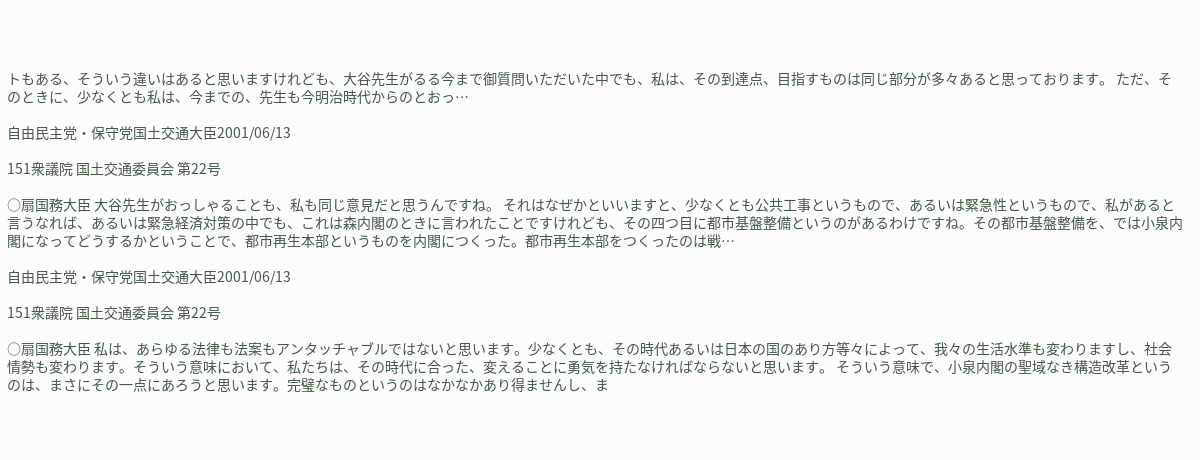トもある、そういう違いはあると思いますけれども、大谷先生がるる今まで御質問いただいた中でも、私は、その到達点、目指すものは同じ部分が多々あると思っております。 ただ、そのときに、少なくとも私は、今までの、先生も今明治時代からのとおっ…

自由民主党・保守党国土交通大臣2001/06/13

151衆議院 国土交通委員会 第22号

○扇国務大臣 大谷先生がおっしゃることも、私も同じ意見だと思うんですね。 それはなぜかといいますと、少なくとも公共工事というもので、あるいは緊急性というもので、私があると言うなれば、あるいは緊急経済対策の中でも、これは森内閣のときに言われたことですけれども、その四つ目に都市基盤整備というのがあるわけですね。その都市基盤整備を、では小泉内閣になってどうするかということで、都市再生本部というものを内閣につくった。都市再生本部をつくったのは戦…

自由民主党・保守党国土交通大臣2001/06/13

151衆議院 国土交通委員会 第22号

○扇国務大臣 私は、あらゆる法律も法案もアンタッチャブルではないと思います。少なくとも、その時代あるいは日本の国のあり方等々によって、我々の生活水準も変わりますし、社会情勢も変わります。そういう意味において、私たちは、その時代に合った、変えることに勇気を持たなければならないと思います。 そういう意味で、小泉内閣の聖域なき構造改革というのは、まさにその一点にあろうと思います。完璧なものというのはなかなかあり得ませんし、ま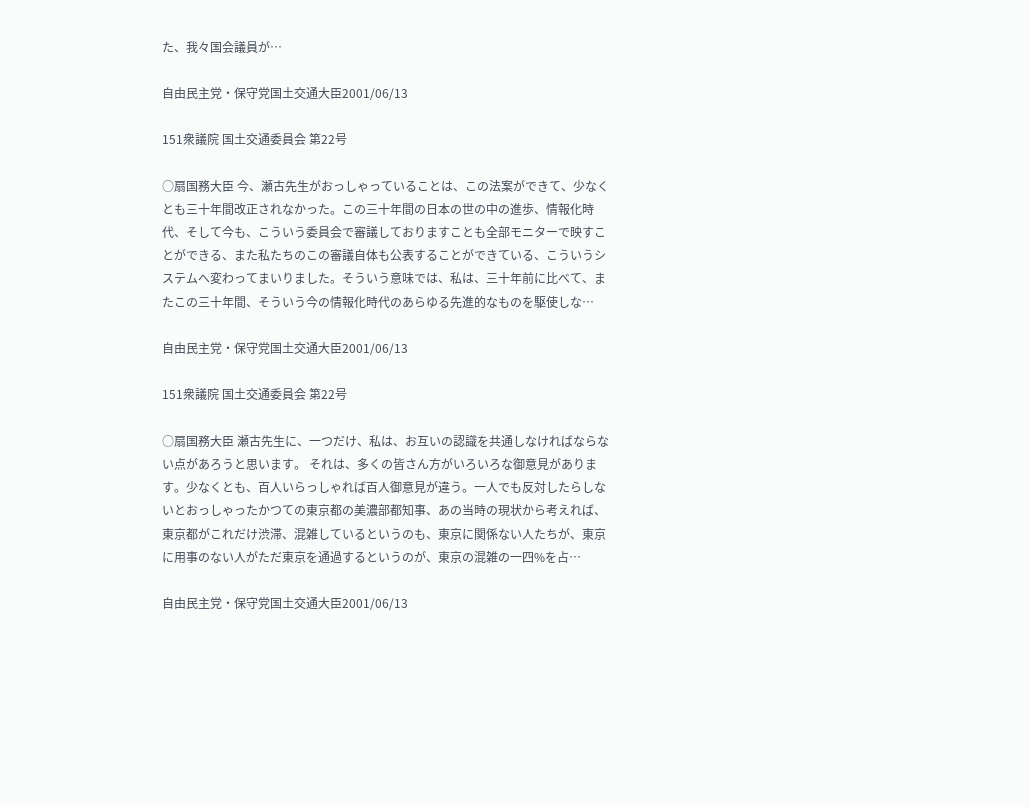た、我々国会議員が…

自由民主党・保守党国土交通大臣2001/06/13

151衆議院 国土交通委員会 第22号

○扇国務大臣 今、瀬古先生がおっしゃっていることは、この法案ができて、少なくとも三十年間改正されなかった。この三十年間の日本の世の中の進歩、情報化時代、そして今も、こういう委員会で審議しておりますことも全部モニターで映すことができる、また私たちのこの審議自体も公表することができている、こういうシステムへ変わってまいりました。そういう意味では、私は、三十年前に比べて、またこの三十年間、そういう今の情報化時代のあらゆる先進的なものを駆使しな…

自由民主党・保守党国土交通大臣2001/06/13

151衆議院 国土交通委員会 第22号

○扇国務大臣 瀬古先生に、一つだけ、私は、お互いの認識を共通しなければならない点があろうと思います。 それは、多くの皆さん方がいろいろな御意見があります。少なくとも、百人いらっしゃれば百人御意見が違う。一人でも反対したらしないとおっしゃったかつての東京都の美濃部都知事、あの当時の現状から考えれば、東京都がこれだけ渋滞、混雑しているというのも、東京に関係ない人たちが、東京に用事のない人がただ東京を通過するというのが、東京の混雑の一四%を占…

自由民主党・保守党国土交通大臣2001/06/13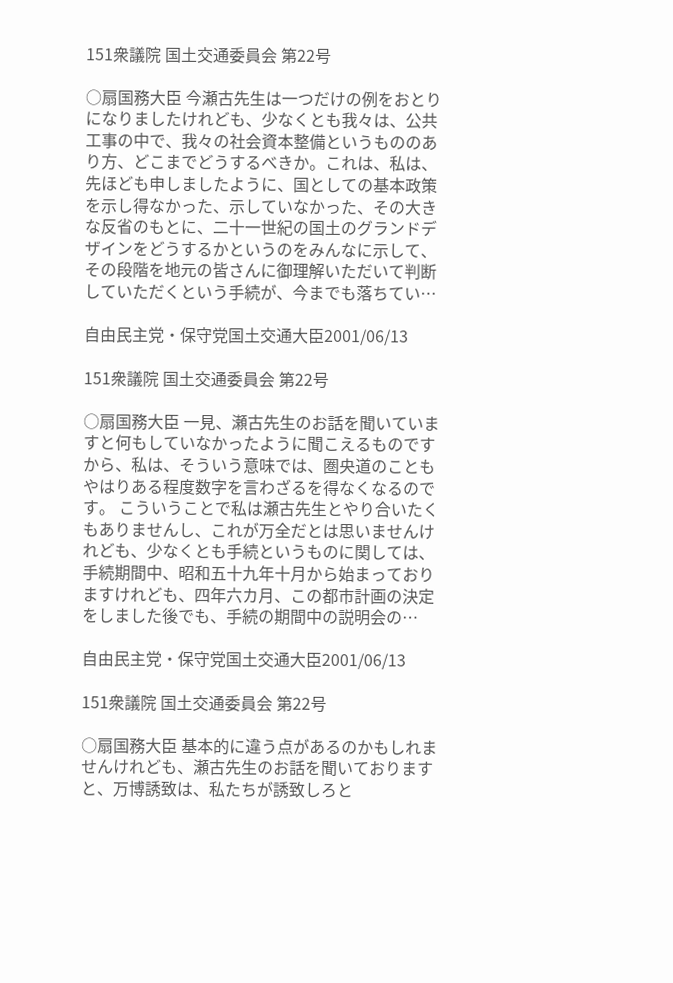151衆議院 国土交通委員会 第22号

○扇国務大臣 今瀬古先生は一つだけの例をおとりになりましたけれども、少なくとも我々は、公共工事の中で、我々の社会資本整備というもののあり方、どこまでどうするべきか。これは、私は、先ほども申しましたように、国としての基本政策を示し得なかった、示していなかった、その大きな反省のもとに、二十一世紀の国土のグランドデザインをどうするかというのをみんなに示して、その段階を地元の皆さんに御理解いただいて判断していただくという手続が、今までも落ちてい…

自由民主党・保守党国土交通大臣2001/06/13

151衆議院 国土交通委員会 第22号

○扇国務大臣 一見、瀬古先生のお話を聞いていますと何もしていなかったように聞こえるものですから、私は、そういう意味では、圏央道のこともやはりある程度数字を言わざるを得なくなるのです。 こういうことで私は瀬古先生とやり合いたくもありませんし、これが万全だとは思いませんけれども、少なくとも手続というものに関しては、手続期間中、昭和五十九年十月から始まっておりますけれども、四年六カ月、この都市計画の決定をしました後でも、手続の期間中の説明会の…

自由民主党・保守党国土交通大臣2001/06/13

151衆議院 国土交通委員会 第22号

○扇国務大臣 基本的に違う点があるのかもしれませんけれども、瀬古先生のお話を聞いておりますと、万博誘致は、私たちが誘致しろと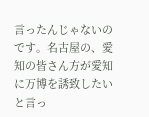言ったんじゃないのです。名古屋の、愛知の皆さん方が愛知に万博を誘致したいと言っ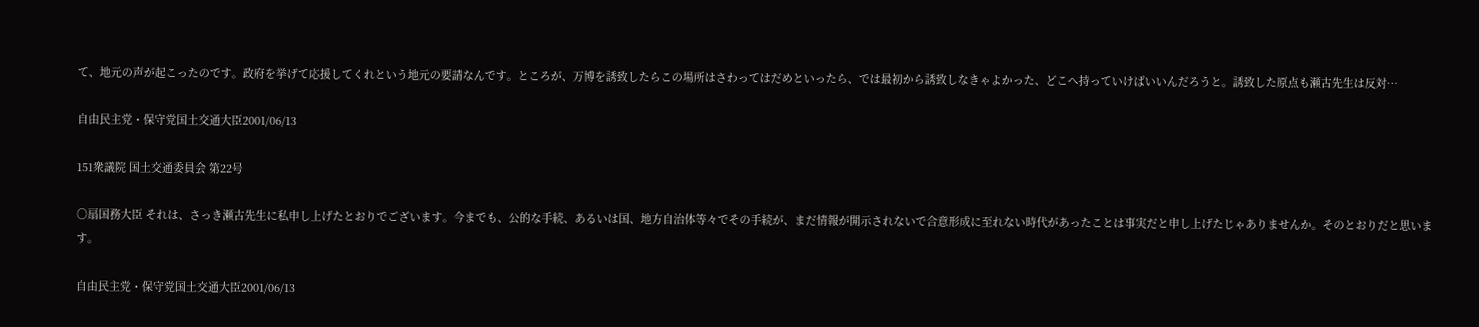て、地元の声が起こったのです。政府を挙げて応援してくれという地元の要請なんです。ところが、万博を誘致したらこの場所はさわってはだめといったら、では最初から誘致しなきゃよかった、どこへ持っていけばいいんだろうと。誘致した原点も瀬古先生は反対…

自由民主党・保守党国土交通大臣2001/06/13

151衆議院 国土交通委員会 第22号

○扇国務大臣 それは、さっき瀬古先生に私申し上げたとおりでございます。今までも、公的な手続、あるいは国、地方自治体等々でその手続が、まだ情報が開示されないで合意形成に至れない時代があったことは事実だと申し上げたじゃありませんか。そのとおりだと思います。

自由民主党・保守党国土交通大臣2001/06/13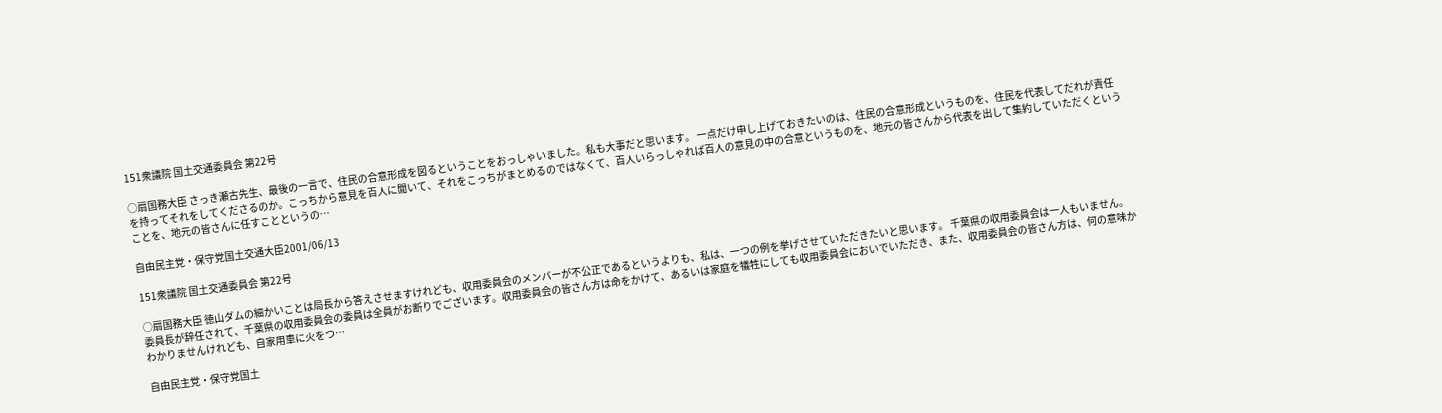151衆議院 国土交通委員会 第22号

○扇国務大臣 さっき瀬古先生、最後の一言で、住民の合意形成を図るということをおっしゃいました。私も大事だと思います。 一点だけ申し上げておきたいのは、住民の合意形成というものを、住民を代表してだれが責任を持ってそれをしてくださるのか。こっちから意見を百人に聞いて、それをこっちがまとめるのではなくて、百人いらっしゃれば百人の意見の中の合意というものを、地元の皆さんから代表を出して集約していただくということを、地元の皆さんに任すことというの…

自由民主党・保守党国土交通大臣2001/06/13

151衆議院 国土交通委員会 第22号

○扇国務大臣 徳山ダムの細かいことは局長から答えさせますけれども、収用委員会のメンバーが不公正であるというよりも、私は、一つの例を挙げさせていただきたいと思います。 千葉県の収用委員会は一人もいません。委員長が辞任されて、千葉県の収用委員会の委員は全員がお断りでございます。収用委員会の皆さん方は命をかけて、あるいは家庭を犠牲にしても収用委員会においでいただき、また、収用委員会の皆さん方は、何の意味かわかりませんけれども、自家用車に火をつ…

自由民主党・保守党国土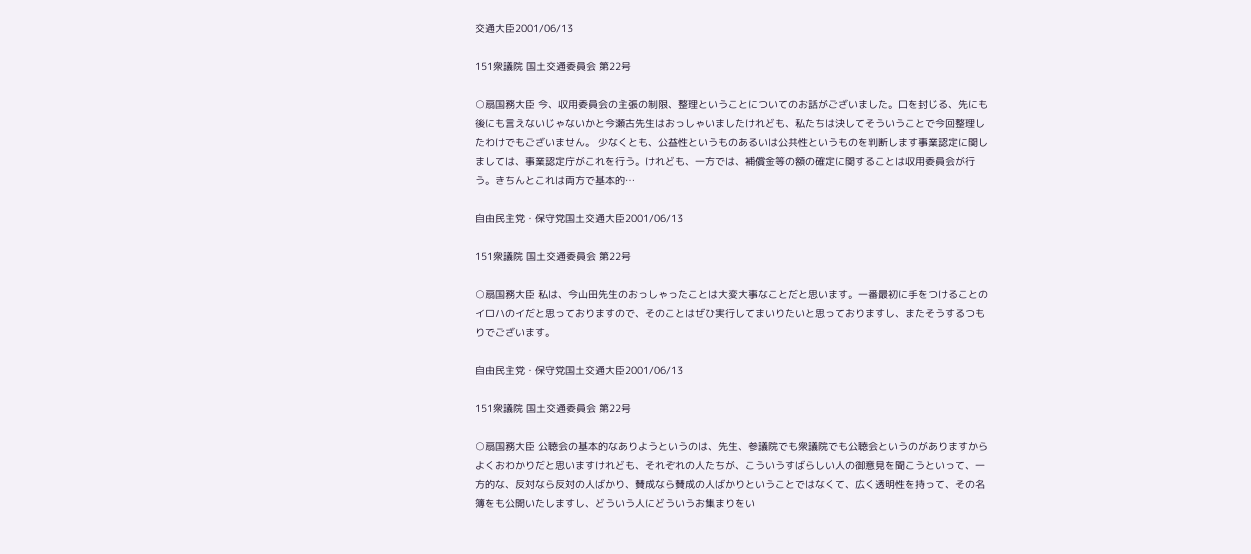交通大臣2001/06/13

151衆議院 国土交通委員会 第22号

○扇国務大臣 今、収用委員会の主張の制限、整理ということについてのお話がございました。口を封じる、先にも後にも言えないじゃないかと今瀬古先生はおっしゃいましたけれども、私たちは決してそういうことで今回整理したわけでもございません。 少なくとも、公益性というものあるいは公共性というものを判断します事業認定に関しましては、事業認定庁がこれを行う。けれども、一方では、補償金等の額の確定に関することは収用委員会が行う。きちんとこれは両方で基本的…

自由民主党・保守党国土交通大臣2001/06/13

151衆議院 国土交通委員会 第22号

○扇国務大臣 私は、今山田先生のおっしゃったことは大変大事なことだと思います。一番最初に手をつけることのイロハのイだと思っておりますので、そのことはぜひ実行してまいりたいと思っておりますし、またそうするつもりでございます。

自由民主党・保守党国土交通大臣2001/06/13

151衆議院 国土交通委員会 第22号

○扇国務大臣 公聴会の基本的なありようというのは、先生、参議院でも衆議院でも公聴会というのがありますからよくおわかりだと思いますけれども、それぞれの人たちが、こういうすばらしい人の御意見を聞こうといって、一方的な、反対なら反対の人ばかり、賛成なら賛成の人ばかりということではなくて、広く透明性を持って、その名簿をも公開いたしますし、どういう人にどういうお集まりをい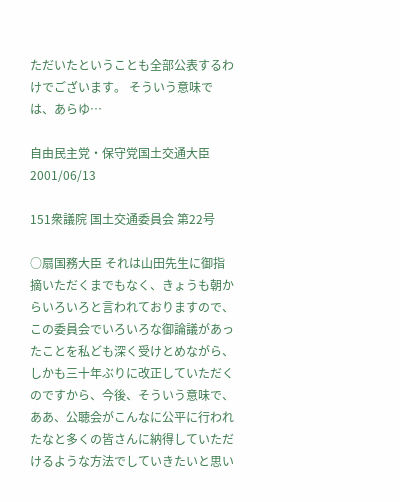ただいたということも全部公表するわけでございます。 そういう意味では、あらゆ…

自由民主党・保守党国土交通大臣2001/06/13

151衆議院 国土交通委員会 第22号

○扇国務大臣 それは山田先生に御指摘いただくまでもなく、きょうも朝からいろいろと言われておりますので、この委員会でいろいろな御論議があったことを私ども深く受けとめながら、しかも三十年ぶりに改正していただくのですから、今後、そういう意味で、ああ、公聴会がこんなに公平に行われたなと多くの皆さんに納得していただけるような方法でしていきたいと思い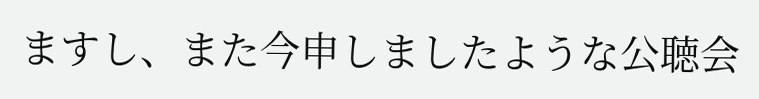ますし、また今申しましたような公聴会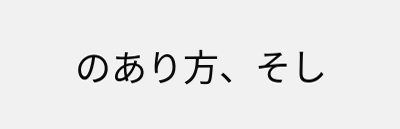のあり方、そし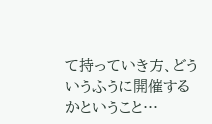て持っていき方、どういうふうに開催するかということ…